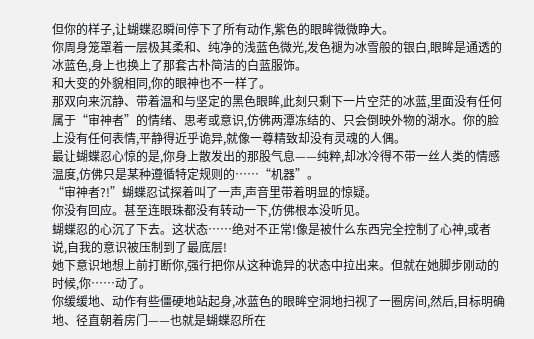但你的样子,让蝴蝶忍瞬间停下了所有动作,紫色的眼眸微微睁大。
你周身笼罩着一层极其柔和、纯净的浅蓝色微光,发色褪为冰雪般的银白,眼眸是通透的冰蓝色,身上也换上了那套古朴简洁的白蓝服饰。
和大变的外貌相同,你的眼神也不一样了。
那双向来沉静、带着温和与坚定的黑色眼眸,此刻只剩下一片空茫的冰蓝,里面没有任何属于“审神者”的情绪、思考或意识,仿佛两潭冻结的、只会倒映外物的湖水。你的脸上没有任何表情,平静得近乎诡异,就像一尊精致却没有灵魂的人偶。
最让蝴蝶忍心惊的是,你身上散发出的那股气息——纯粹,却冰冷得不带一丝人类的情感温度,仿佛只是某种遵循特定规则的……“机器”。
“审神者?!”蝴蝶忍试探着叫了一声,声音里带着明显的惊疑。
你没有回应。甚至连眼珠都没有转动一下,仿佛根本没听见。
蝴蝶忍的心沉了下去。这状态……绝对不正常!像是被什么东西完全控制了心神,或者说,自我的意识被压制到了最底层!
她下意识地想上前打断你,强行把你从这种诡异的状态中拉出来。但就在她脚步刚动的时候,你……动了。
你缓缓地、动作有些僵硬地站起身,冰蓝色的眼眸空洞地扫视了一圈房间,然后,目标明确地、径直朝着房门——也就是蝴蝶忍所在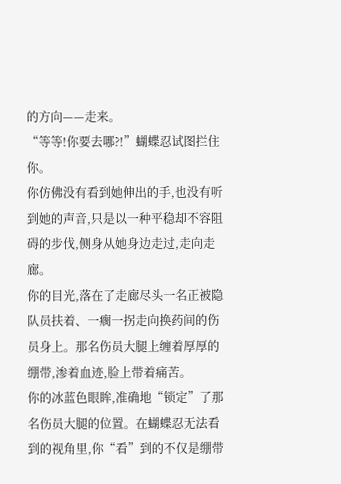的方向——走来。
“等等!你要去哪?!”蝴蝶忍试图拦住你。
你仿佛没有看到她伸出的手,也没有听到她的声音,只是以一种平稳却不容阻碍的步伐,侧身从她身边走过,走向走廊。
你的目光,落在了走廊尽头一名正被隐队员扶着、一瘸一拐走向换药间的伤员身上。那名伤员大腿上缠着厚厚的绷带,渗着血迹,脸上带着痛苦。
你的冰蓝色眼眸,准确地“锁定”了那名伤员大腿的位置。在蝴蝶忍无法看到的视角里,你“看”到的不仅是绷带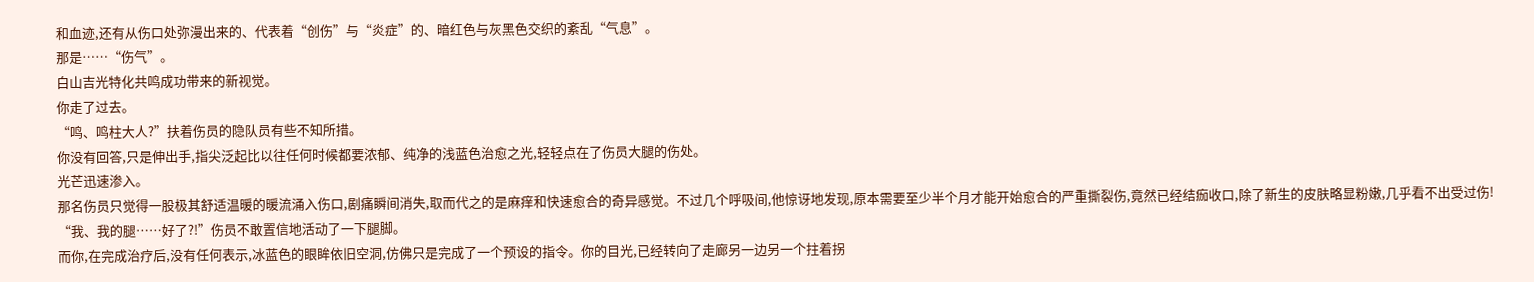和血迹,还有从伤口处弥漫出来的、代表着“创伤”与“炎症”的、暗红色与灰黑色交织的紊乱“气息”。
那是……“伤气”。
白山吉光特化共鸣成功带来的新视觉。
你走了过去。
“鸣、鸣柱大人?”扶着伤员的隐队员有些不知所措。
你没有回答,只是伸出手,指尖泛起比以往任何时候都要浓郁、纯净的浅蓝色治愈之光,轻轻点在了伤员大腿的伤处。
光芒迅速渗入。
那名伤员只觉得一股极其舒适温暖的暖流涌入伤口,剧痛瞬间消失,取而代之的是麻痒和快速愈合的奇异感觉。不过几个呼吸间,他惊讶地发现,原本需要至少半个月才能开始愈合的严重撕裂伤,竟然已经结痂收口,除了新生的皮肤略显粉嫩,几乎看不出受过伤!
“我、我的腿……好了?!”伤员不敢置信地活动了一下腿脚。
而你,在完成治疗后,没有任何表示,冰蓝色的眼眸依旧空洞,仿佛只是完成了一个预设的指令。你的目光,已经转向了走廊另一边另一个拄着拐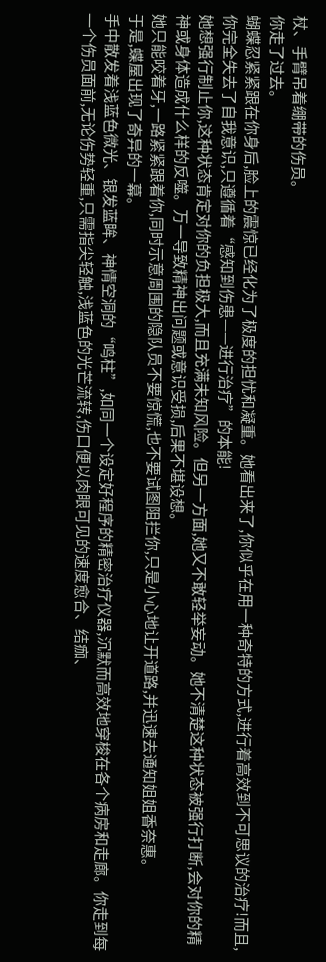杖、手臂吊着绷带的伤员。
你走了过去。
蝴蝶忍紧紧跟在你身后,脸上的震惊已经化为了极度的担忧和凝重。她看出来了,你似乎在用一种奇特的方式,进行着高效到不可思议的治疗!而且,你完全失去了自我意识,只遵循着“感知到伤患——进行治疗”的本能!
她想强行制止你,这种状态肯定对你的负担极大,而且充满未知风险。但另一方面,她又不敢轻举妄动。她不清楚这种状态被强行打断,会对你的精神或身体造成什么样的反噬。万一导致精神出问题或意识受损,后果不堪设想。
她只能咬着牙,一路紧紧跟着你,同时示意周围的隐队员不要惊慌,也不要试图阻拦你,只是小心地让开道路,并迅速去通知姐姐香奈惠。
于是,蝶屋出现了奇异的一幕。
手中散发着浅蓝色微光、银发蓝眸、神情空洞的“鸣柱”,如同一个设定好程序的精密治疗仪器,沉默而高效地穿梭在各个病房和走廊。你走到每一个伤员面前,无论伤势轻重,只需指尖轻触,浅蓝色的光芒流转,伤口便以肉眼可见的速度愈合、结痂、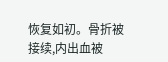恢复如初。骨折被接续,内出血被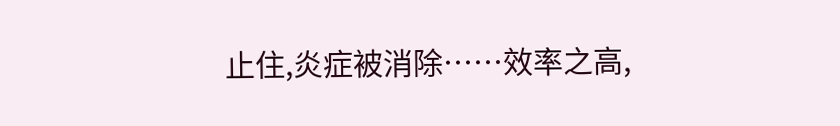止住,炎症被消除……效率之高,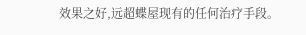效果之好,远超蝶屋现有的任何治疗手段。